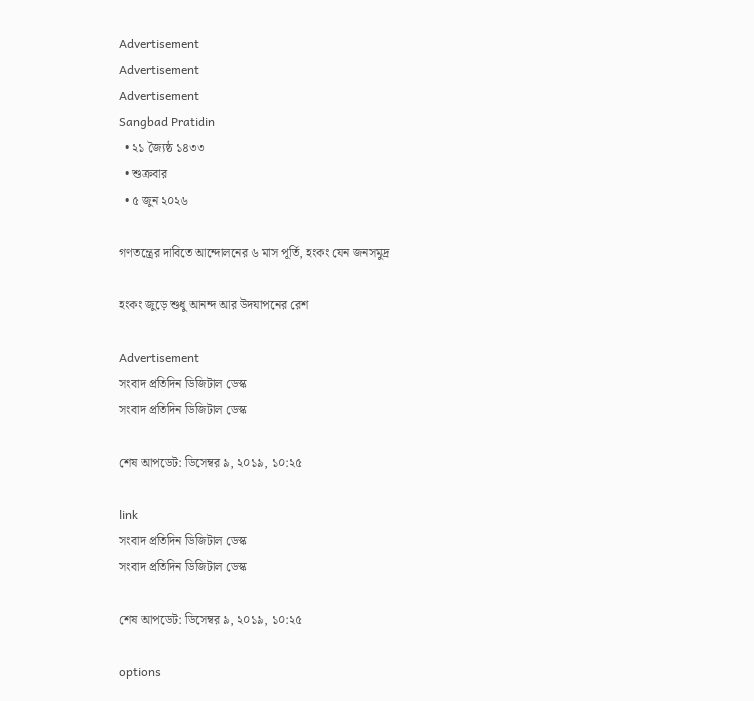Advertisement
Advertisement
Advertisement
Sangbad Pratidin
  • ২১ জ্যৈষ্ঠ ১৪৩৩
  • শুক্রবার
  • ৫ জুন ২০২৬

গণতন্ত্রের দাবিতে আন্দোলনের ৬ মাস পূর্তি, হংকং যেন জনসমুদ্র

হংকং জুড়ে শুধু আনন্দ আর উদযাপনের রেশ

Advertisement
সংবাদ প্রতিদিন ডিজিটাল ডেস্ক
সংবাদ প্রতিদিন ডিজিটাল ডেস্ক

শেষ আপডেট: ডিসেম্বর ৯, ২০১৯, ১০:২৫

link
সংবাদ প্রতিদিন ডিজিটাল ডেস্ক
সংবাদ প্রতিদিন ডিজিটাল ডেস্ক

শেষ আপডেট: ডিসেম্বর ৯, ২০১৯, ১০:২৫

options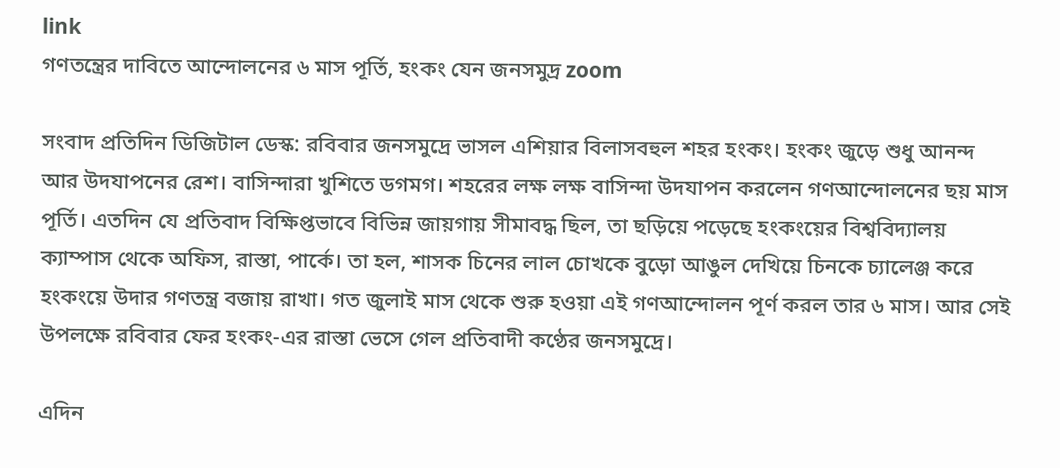link
গণতন্ত্রের দাবিতে আন্দোলনের ৬ মাস পূর্তি, হংকং যেন জনসমুদ্র zoom

সংবাদ প্রতিদিন ডিজিটাল ডেস্ক: রবিবার জনসমুদ্রে ভাসল এশিয়ার বিলাসবহুল শহর হংকং। হংকং জুড়ে শুধু আনন্দ আর উদযাপনের রেশ। বাসিন্দারা খুশিতে ডগমগ। শহরের লক্ষ লক্ষ বাসিন্দা উদযাপন করলেন গণআন্দোলনের ছয় মাস পূর্তি। এতদিন যে প্রতিবাদ বিক্ষিপ্তভাবে বিভিন্ন জায়গায় সীমাবদ্ধ ছিল, তা ছড়িয়ে পড়েছে হংকংয়ের বিশ্ববিদ্যালয় ক্যাম্পাস থেকে অফিস, রাস্তা, পার্কে। তা হল, শাসক চিনের লাল চোখকে বুড়ো আঙুল দেখিয়ে চিনকে চ‌্যালেঞ্জ করে হংকংয়ে উদার গণতন্ত্র বজায় রাখা। গত জুলাই মাস থেকে শুরু হওয়া এই গণআন্দোলন পূর্ণ করল তার ৬ মাস। আর সেই উপলক্ষে রবিবার ফের হংকং-এর রাস্তা ভেসে গেল প্রতিবাদী কণ্ঠের জনসমুদ্রে।

এদিন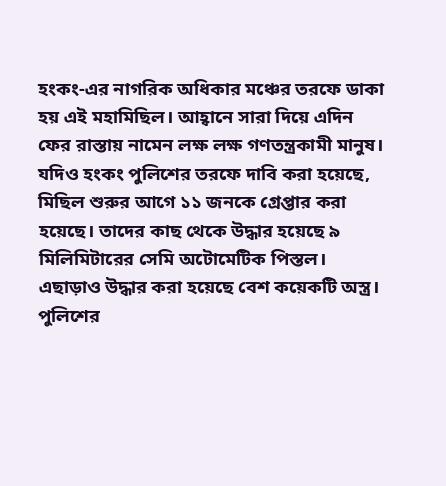হংকং-এর নাগরিক অধিকার মঞ্চের তরফে ডাকা হয় এই মহামিছিল। আহ্বানে সারা দিয়ে এদিন ফের রাস্তায় নামেন লক্ষ লক্ষ গণতন্ত্রকামী মানুষ। যদিও হংকং পুলিশের তরফে দাবি করা হয়েছে, মিছিল শুরুর আগে ১১ জনকে গ্রেপ্তার করা হয়েছে। তাদের কাছ থেকে উদ্ধার হয়েছে ৯ মিলিমিটারের সেমি অটোমেটিক পিস্তল। এছাড়াও উদ্ধার করা হয়েছে বেশ কয়েকটি অস্ত্র। পুলিশের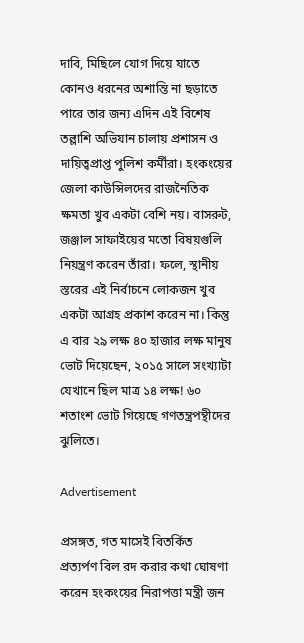দাবি, মিছিলে যোগ দিয়ে যাতে কোনও ধরনের অশান্তি না ছড়াতে পারে তার জন্য এদিন এই বিশেষ তল্লাশি অভিযান চালায় প্রশাসন ও দায়িত্বপ্রাপ্ত পুলিশ কর্মীরা। হংকংয়ের জেলা কাউন্সিলদের রাজনৈতিক ক্ষমতা খুব একটা বেশি নয়। বাসরুট, জঞ্জাল সাফাইয়ের মতো বিষয়গুলি নিয়ন্ত্রণ করেন তাঁরা। ফলে, স্থানীয় স্তরের এই নির্বাচনে লোকজন খুব একটা আগ্রহ প্রকাশ করেন না। কিন্তু এ বার ২৯ লক্ষ ৪০ হাজার লক্ষ মানুষ ভোট দিয়েছেন, ২০১৫ সালে সংখ্যাটা যেখানে ছিল মাত্র ১৪ লক্ষ! ৬০ শতাংশ ভোট গিয়েছে গণতন্ত্রপন্থীদের ঝুলিতে।

Advertisement

প্রসঙ্গত, গত মাসেই বিতর্কিত প্রত্যর্পণ বিল রদ করার কথা ঘোষণা করেন হংকংয়ের নিরাপত্তা মন্ত্রী জন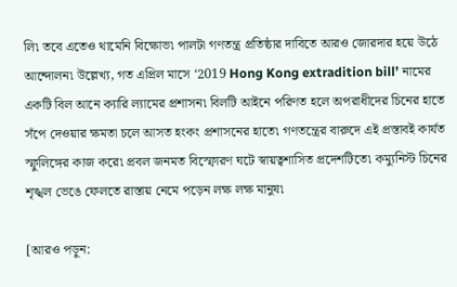লি৷ তবে এতেও থামেনি বিক্ষোভ৷ পালটা গণতন্ত্র প্রতিষ্ঠার দাবিতে আরও জোরদার হয়ে উঠে আন্দোলন৷ উল্লেখ্য, গত এপ্রিল মাসে ‘2019 Hong Kong extradition bill’ নামের একটি বিল আনে ক্যারি ল্যামের প্রশাসন৷ বিলটি আইনে পরিণত হলে অপরাধীদের চিনের হাতে সঁপে দেওয়ার ক্ষমতা চলে আসত হংকং প্রশাসনের হাতে৷ গণতন্ত্রের বারুদে এই প্রস্তাবই কার্যত স্ফুলিঙ্গের কাজ করে৷ প্রবল জনমত বিস্ফোরণ ঘটে স্বায়ত্বশাসিত প্রদেশটিতে৷ কম্যুনিস্ট চিনের শৃঙ্খল ভেঙে ফেলতে রাস্তায় নেমে পড়েন লক্ষ লক্ষ মানুষ৷

[আরও পড়ুন: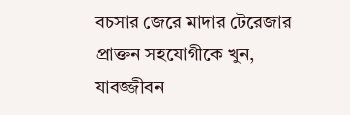বচসার জেরে মাদার টেরেজার প্রাক্তন সহযোগীকে খুন, যাবজ্জীবন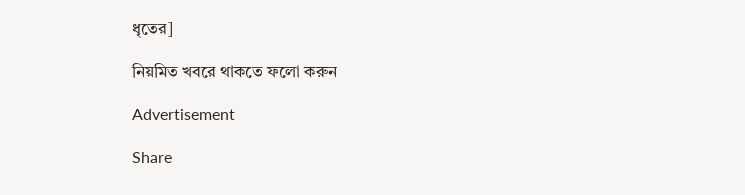ধৃতের]

নিয়মিত খবরে থাকতে ফলো করুন

Advertisement

Share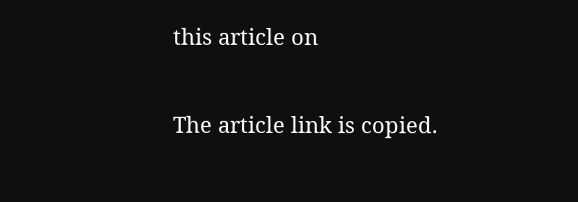this article on

The article link is copied.